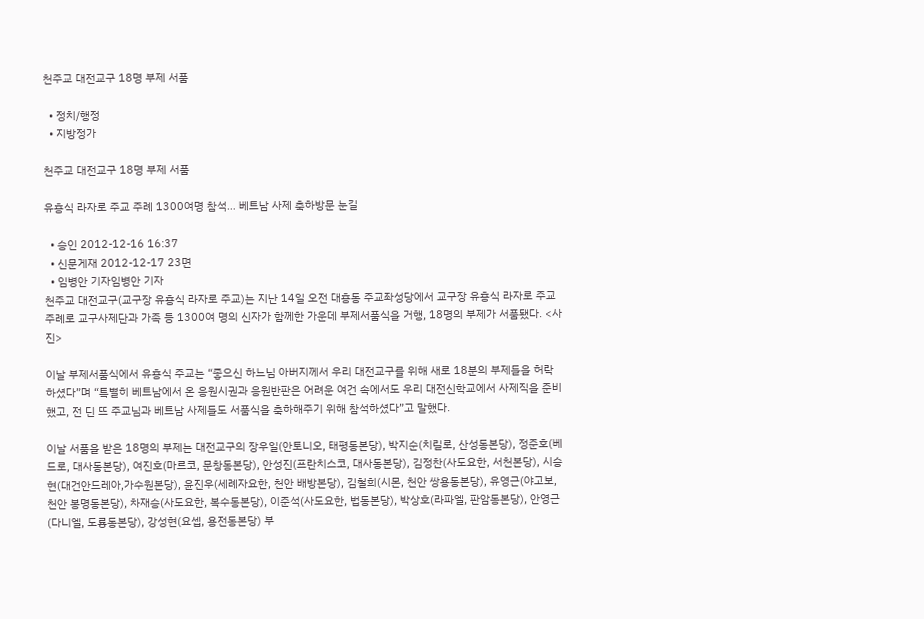천주교 대전교구 18명 부제 서품

  • 정치/행정
  • 지방정가

천주교 대전교구 18명 부제 서품

유흥식 라자로 주교 주례 1300여명 참석… 베트남 사제 축하방문 눈길

  • 승인 2012-12-16 16:37
  • 신문게재 2012-12-17 23면
  • 임병안 기자임병안 기자
천주교 대전교구(교구장 유흥식 라자로 주교)는 지난 14일 오전 대흥동 주교좌성당에서 교구장 유흥식 라자로 주교 주례로 교구사제단과 가족 등 1300여 명의 신자가 함께한 가운데 부제서품식을 거행, 18명의 부제가 서품됐다. <사진>

이날 부제서품식에서 유흥식 주교는 “좋으신 하느님 아버지께서 우리 대전교구를 위해 새로 18분의 부제들을 허락하셨다”며 “특별히 베트남에서 온 응원시권과 응원반판은 어려운 여건 속에서도 우리 대전신학교에서 사제직을 준비했고, 전 딘 뜨 주교님과 베트남 사제들도 서품식을 축하해주기 위해 참석하셨다”고 말했다.

이날 서품을 받은 18명의 부제는 대전교구의 장우일(안토니오, 태평동본당), 박지순(치릴로, 산성동본당), 정준호(베드로, 대사동본당), 여진호(마르코, 문창동본당), 안성진(프란치스코, 대사동본당), 김정찬(사도요한, 서천본당), 시승현(대건안드레아,가수원본당), 윤진우(세례자요한, 천안 배방본당), 김철희(시몬, 천안 쌍용동본당), 유영근(야고보, 천안 봉명동본당), 차재승(사도요한, 복수동본당), 이준석(사도요한, 법동본당), 박상호(라파엘, 판암동본당), 안영근(다니엘, 도룡동본당), 강성현(요셉, 용전동본당) 부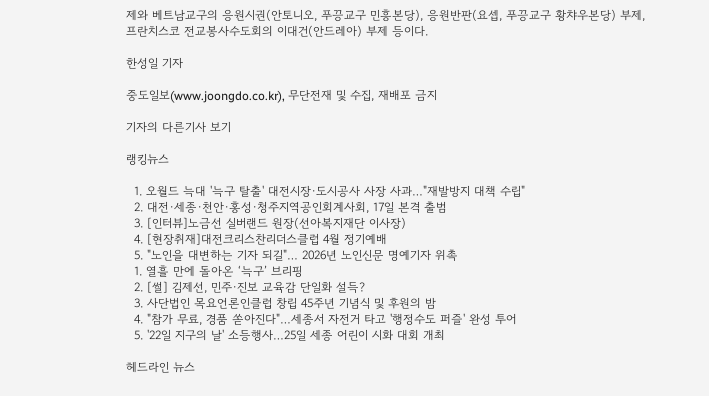제와 베트남교구의 응원시권(안토니오, 푸끙교구 민흥본당), 응원반판(요셉, 푸끙교구 황챠우본당) 부제, 프란치스코 전교봉사수도회의 이대건(안드레아) 부제 등이다.

한성일 기자

중도일보(www.joongdo.co.kr), 무단전재 및 수집, 재배포 금지

기자의 다른기사 보기

랭킹뉴스

  1. 오월드 늑대 '늑구 탈출' 대전시장·도시공사 사장 사과…"재발방지 대책 수립"
  2. 대전·세종·천안·홍성·청주지역공인회계사회, 17일 본격 출범
  3. [인터뷰]노금선 실버랜드 원장(선아복지재단 이사장)
  4. [현장취재]대전크리스찬리더스클럽 4월 정기예배
  5. "노인을 대변하는 기자 되길"… 2026년 노인신문 명예기자 위촉
  1. 열흘 만에 돌아온 ‘늑구’ 브리핑
  2. [썰] 김제선, 민주·진보 교육감 단일화 설득?
  3. 사단법인 목요언론인클럽 창립 45주년 기념식 및 후원의 밤
  4. "참가 무료, 경품 쏟아진다"…세종서 자전거 타고 '행정수도 퍼즐' 완성 투어
  5. '22일 지구의 날' 소등행사…25일 세종 어린이 시화 대회 개최

헤드라인 뉴스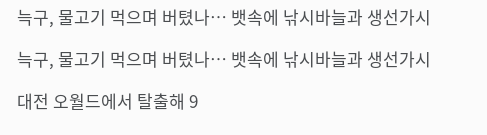늑구, 물고기 먹으며 버텼나… 뱃속에 낚시바늘과 생선가시

늑구, 물고기 먹으며 버텼나… 뱃속에 낚시바늘과 생선가시

대전 오월드에서 탈출해 9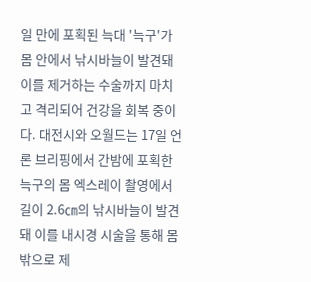일 만에 포획된 늑대 '늑구'가 몸 안에서 낚시바늘이 발견돼 이를 제거하는 수술까지 마치고 격리되어 건강을 회복 중이다. 대전시와 오월드는 17일 언론 브리핑에서 간밤에 포획한 늑구의 몸 엑스레이 촬영에서 길이 2.6㎝의 낚시바늘이 발견돼 이를 내시경 시술을 통해 몸 밖으로 제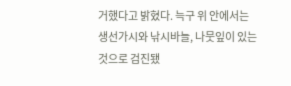거했다고 밝혔다. 늑구 위 안에서는 생선가시와 낚시바늘, 나뭇잎이 있는 것으로 검진됐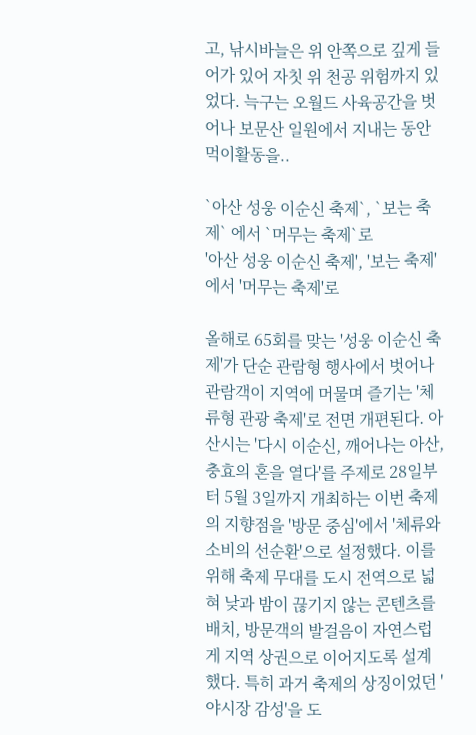고, 낚시바늘은 위 안쪽으로 깊게 들어가 있어 자칫 위 천공 위험까지 있었다. 늑구는 오월드 사육공간을 벗어나 보문산 일원에서 지내는 동안 먹이활동을..

`아산 성웅 이순신 축제`, `보는 축제` 에서 `머무는 축제`로
'아산 성웅 이순신 축제', '보는 축제' 에서 '머무는 축제'로

올해로 65회를 맞는 '성웅 이순신 축제'가 단순 관람형 행사에서 벗어나 관람객이 지역에 머물며 즐기는 '체류형 관광 축제'로 전면 개편된다. 아산시는 '다시 이순신, 깨어나는 아산, 충효의 혼을 열다'를 주제로 28일부터 5월 3일까지 개최하는 이번 축제의 지향점을 '방문 중심'에서 '체류와 소비의 선순환'으로 설정했다. 이를 위해 축제 무대를 도시 전역으로 넓혀 낮과 밤이 끊기지 않는 콘텐츠를 배치, 방문객의 발걸음이 자연스럽게 지역 상권으로 이어지도록 설계했다. 특히 과거 축제의 상징이었던 '야시장 감성'을 도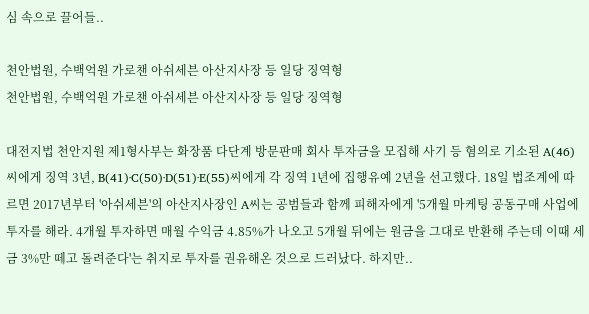심 속으로 끌어들..

천안법원, 수백억원 가로챈 아쉬세븐 아산지사장 등 일당 징역형
천안법원, 수백억원 가로챈 아쉬세븐 아산지사장 등 일당 징역형

대전지법 천안지원 제1형사부는 화장품 다단계 방문판매 회사 투자금을 모집해 사기 등 혐의로 기소된 A(46)씨에게 징역 3년, B(41)·C(50)·D(51)·E(55)씨에게 각 징역 1년에 집행유예 2년을 선고했다. 18일 법조계에 따르면 2017년부터 '아쉬세븐'의 아산지사장인 A씨는 공범들과 함께 피해자에게 '5개월 마케팅 공동구매 사업에 투자를 해라. 4개월 투자하면 매월 수익금 4.85%가 나오고 5개월 뒤에는 원금을 그대로 반환해 주는데 이때 세금 3%만 떼고 돌려준다'는 취지로 투자를 권유해온 것으로 드러났다. 하지만..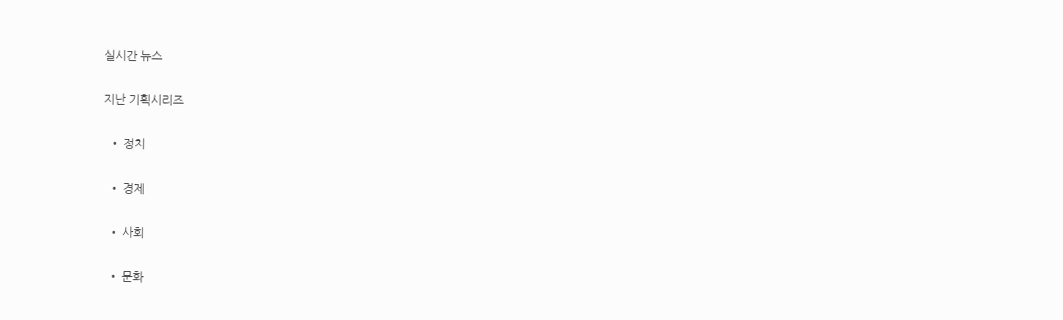실시간 뉴스

지난 기획시리즈

  • 정치

  • 경제

  • 사회

  • 문화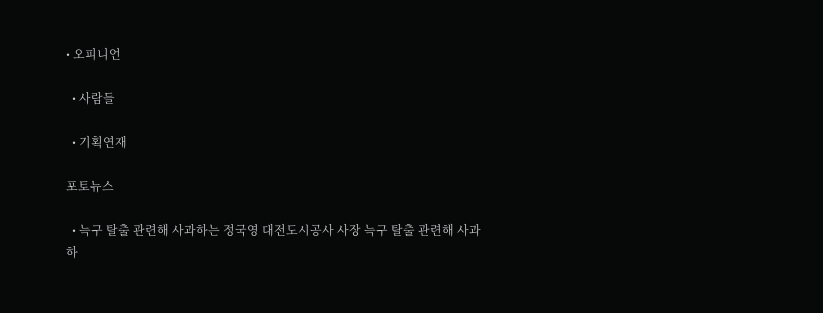• 오피니언

  • 사람들

  • 기획연재

포토뉴스

  • 늑구 탈출 관련해 사과하는 정국영 대전도시공사 사장 늑구 탈출 관련해 사과하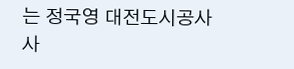는 정국영 대전도시공사 사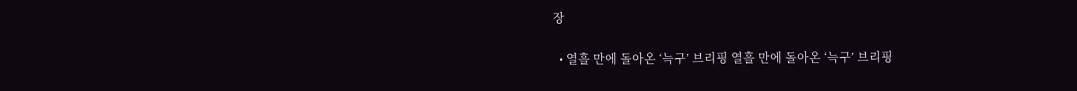장

  • 열흘 만에 돌아온 ‘늑구’ 브리핑 열흘 만에 돌아온 ‘늑구’ 브리핑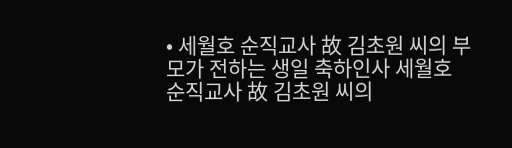• 세월호 순직교사 故 김초원 씨의 부모가 전하는 생일 축하인사 세월호 순직교사 故 김초원 씨의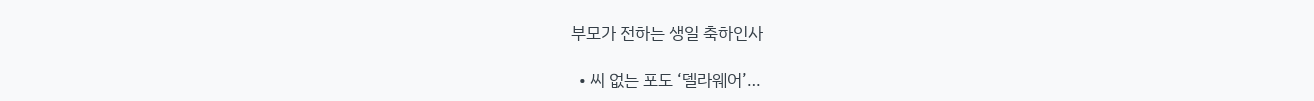부모가 전하는 생일 축하인사

  • 씨 없는 포도 ‘델라웨어’…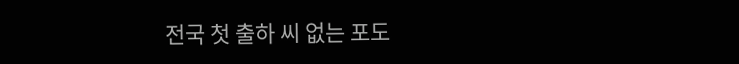전국 첫 출하 씨 없는 포도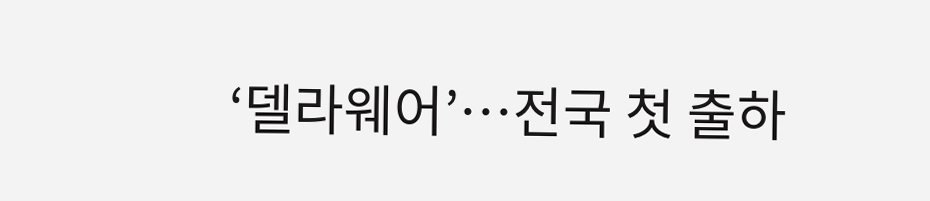‘델라웨어’…전국 첫 출하